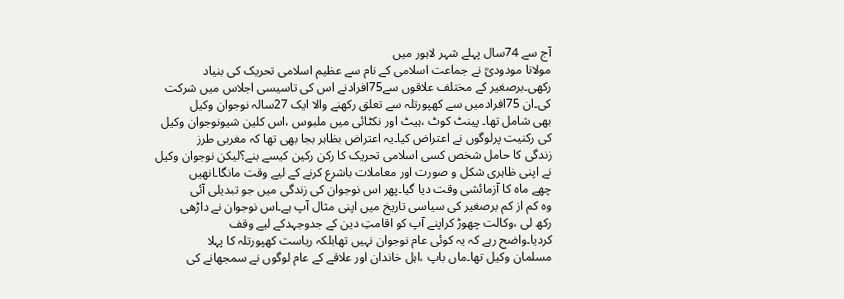آج سے 74سال پہلے شہر لاہور میں
مولانا مودودیؒ نے جماعت اسلامی کے نام سے عظیم اسلامی تحریک کی بنیاد
رکھی۔برصغیر کے مختلف علاقوں سے75افرادنے اس کی تاسیسی اجلاس میں شرکت
کی۔ان 75افرادمیں سے کھپورتلہ سے تعلق رکھنے والا ایک 27سالہ نوجوان وکیل
بھی شامل تھا۔ پینٹ کوٹ ،ہیٹ اور نکٹائی میں ملبوس ،اس کلین شیونوجوان وکیل
کی رکنیت پرلوگوں نے اعتراض کیا۔یہ اعتراض بظاہر بجا بھی تھا کہ مغربی طرز
زندگی کا حامل شخص کسی اسلامی تحریک کا رکن رکین کیسے بنے؟لیکن نوجوان وکیل
نے اپنی ظاہری شکل و صورت اور معاملات باشرع کرنے کے لیے وقت مانگا۔انھیں
چھے ماہ کا آزمائشی وقت دیا گیا۔پھر اس نوجوان کی زندگی میں جو تبدیلی آئی
وہ کم از کم برصغیر کی سیاسی تاریخ میں اپنی مثال آپ ہے۔اس نوجوان نے داڑھی
رکھ لی ،وکالت چھوڑ کراپنے آپ کو اقامتِ دین کے جدوجہدکے لیے وقف
کردیا۔واضح رہے کہ یہ کوئی عام نوجوان نہیں تھابلکہ ریاست کھپورتلہ کا پہلا
مسلمان وکیل تھا۔ماں باپ ،اہل خاندان اور علاقے کے عام لوگوں نے سمجھانے کی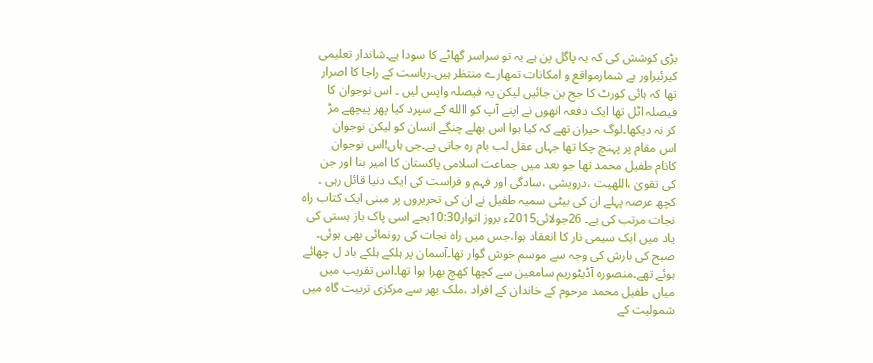بڑی کوشش کی کہ یہ پاگل پن ہے یہ تو سراسر گھاٹے کا سودا ہے۔شاندار تعلیمی
کیرئیراور بے شمارمواقع و امکانات تمھارے منتظر ہیں۔ریاست کے راجا کا اصرار
تھا کہ ہائی کورٹ کا جج بن جائیں لیکن یہ فیصلہ واپس لیں ۔ اس نوجوان کا
فیصلہ اٹل تھا ایک دفعہ انھوں نے اپنے آپ کو االله کے سپرد کیا پھر پیچھے مڑ
کر نہ دیکھا۔لوگ حیران تھے کہ کیا ہوا اس بھلے چنگے انسان کو لیکن نوجوان
اس مقام پر پہنچ چکا تھا جہاں عقل لب بام رہ جاتی ہے۔جی ہاں!اس نوجوان
کانام طفیل محمد تھا جو بعد میں جماعت اسلامی پاکستان کا امیر بنا اور جن
کی تقویٰ ،اللهیت ،درویشی ،سادگی اور فہم و فراست کی ایک دنیا قائل رہی ۔
کچھ عرصہ پہلے ان کی بیٹی سمیہ طفیل نے ان کی تحریروں پر مبنی ایک کتاب راہ
نجات مرتب کی ہے۔ 26جولائی2015ء بروز اتوار10:30بجے اسی پاک باز ہستی کی
یاد میں ایک سیمی نار کا انعقاد ہوا،جس میں راہ نجات کی رونمائی بھی ہوئی۔
صبح کی بارش کی وجہ سے موسم خوش گوار تھا۔آسمان پر ہلکے ہلکے باد ل چھائے
ہوئے تھے۔منصورہ آڈیٹوریم سامعین سے کچھا کھچ بھرا ہوا تھا۔اس تقریب میں
میاں طفیل محمد مرحوم کے خاندان کے افراد ،ملک بھر سے مرکزی تربیت گاہ میں
شمولیت کے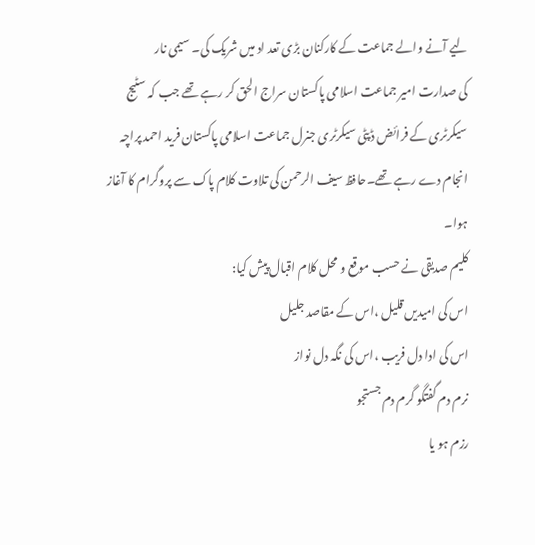لیے آنے والے جماعت کے کارکنان بڑی تعد اد میں شریک کی۔ سیمی نار
کی صدارت امیر جماعت اسلامی پاکستان سراج الحق کر رہے تھے جب کہ سٹیج
سیکرٹری کے فرائض ڈپٹی سیکرٹری جنرل جماعت اسلامی پاکستان فرید احمد پراچہ
انجام دے رہے تھے۔حافظ سیف الرحمن کی تلاوت کلام پاک سے پروگرام کا آغاز
ہوا۔
کلیم صدیقی نے حسب موقع و محل کلام اقبال پیش کیا:
اس کی امیدیں قلیل ،اس کے مقاصد جلیل
اس کی ادا دل فریب ،اس کی نگہ دل نواز
نرم دم گفتگو گرم دم جستجو
رزم ہو یا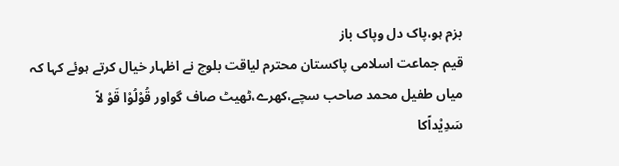بزم ہو،پاک دل وپاک باز
قیم جماعت اسلامی پاکستان محترم لیاقت بلوچ نے اظہار خیال کرتے ہوئے کہا کہ
میاں طفیل محمد صاحب سچے،کھرے،ٹھیٹ صاف گواور قُوْلُوْا قَوْ لاً
سَدِیْداًکا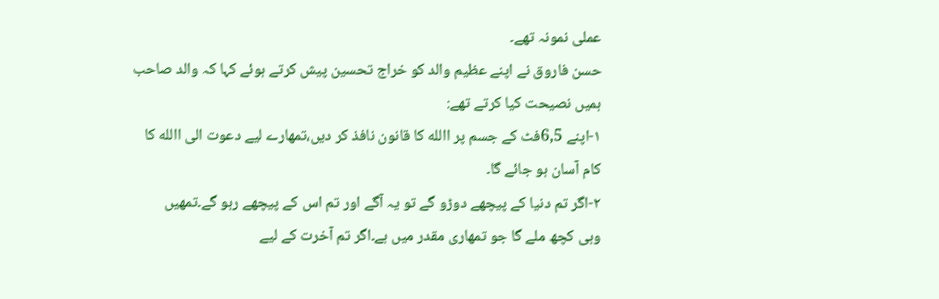عملی نمونہ تھے۔
حسن فاروق نے اپنے عظیم والد کو خراج تحسین پیش کرتے ہوئے کہا کہ والد صاحب
ہمیں نصیحت کیا کرتے تھے:
۱-اپنے 6,5فٹ کے جسم پر االله کا قانون نافذ کر دیں،تمھارے لیے دعوت الی االله کا
کام آسان ہو جائے گا۔
۲-اگر تم دنیا کے پیچھے دوڑو گے تو یہ آگے اور تم اس کے پیچھے رہو گے۔تمھیں
وہی کچھ ملے گا جو تمھاری مقدر میں ہے۔اگر تم آخرت کے لیے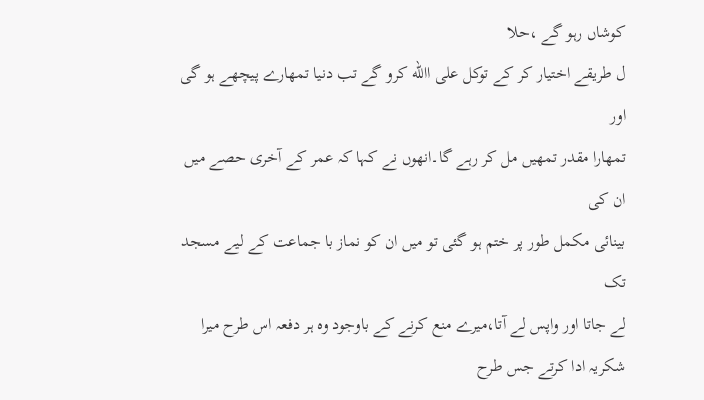کوشاں رہو گے ،حلا
ل طریقے اختیار کر کے توکل علی االله کرو گے تب دنیا تمھارے پیچھے ہو گی اور
تمھارا مقدر تمھیں مل کر رہے گا۔انھوں نے کہا کہ عمر کے آخری حصے میں ان کی
بینائی مکمل طور پر ختم ہو گئی تو میں ان کو نماز با جماعت کے لیے مسجد تک
لے جاتا اور واپس لے آتا،میرے منع کرنے کے باوجود وہ ہر دفعہ اس طرح میرا
شکریہ ادا کرتے جس طرح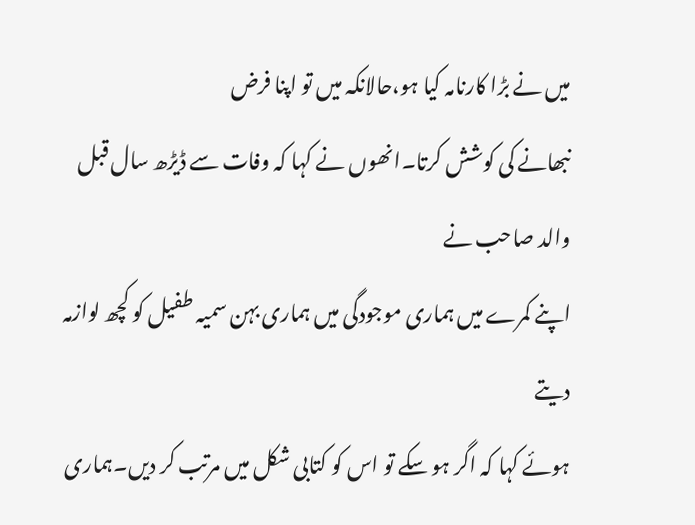میں نے بڑا کارنامہ کیا ہو،حالانکہ میں تو اپنا فرض
نبھانے کی کوشش کرتا۔انھوں نے کہا کہ وفات سے ڈیڑھ سال قبل والد صاحب نے
اپنے کمرے میں ہماری موجودگی میں ہماری بہن سمیہ طفیل کو کچھ لوازمہ دیتے
ہوئے کہا کہ اگر ہو سکے تو اس کو کتابی شکل میں مرتب کر دیں۔ہماری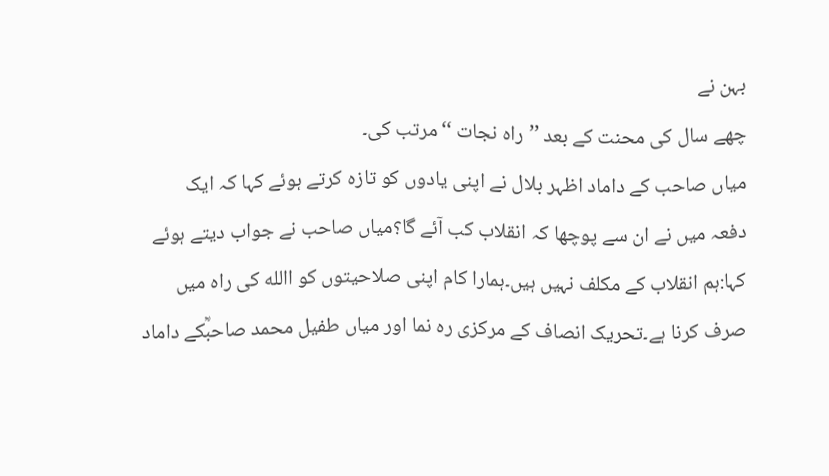بہن نے
چھے سال کی محنت کے بعد ’’راہ نجات ‘‘مرتب کی۔
میاں صاحب کے داماد اظہر بلال نے اپنی یادوں کو تازہ کرتے ہوئے کہا کہ ایک
دفعہ میں نے ان سے پوچھا کہ انقلاب کب آئے گا؟میاں صاحب نے جواب دیتے ہوئے
کہا:ہم انقلاب کے مکلف نہیں ہیں۔ہمارا کام اپنی صلاحیتوں کو االله کی راہ میں
صرف کرنا ہے۔تحریک انصاف کے مرکزی رہ نما اور میاں طفیل محمد صاحبؒکے داماد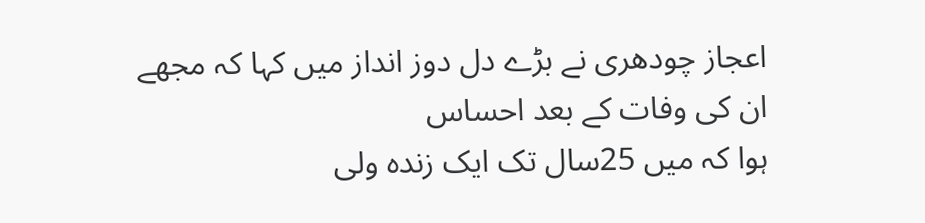اعجاز چودھری نے بڑے دل دوز انداز میں کہا کہ مجھے ان کی وفات کے بعد احساس
ہوا کہ میں 25سال تک ایک زندہ ولی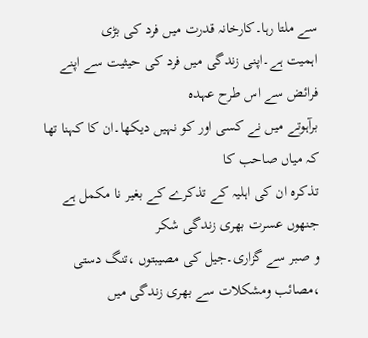سے ملتا رہا۔کارخانہ قدرت میں فرد کی بڑی
اہمیت ہے۔اپنی زندگی میں فرد کی حیثیت سے اپنے فرائض سے اس طرح عہدہ
برآہوتے میں نے کسی اور کو نہیں دیکھا۔ان کا کہنا تھا کہ میاں صاحب کا
تذکرہ ان کی اہلیہ کے تذکرے کے بغیر نا مکمل ہے جنھوں عسرت بھری زندگی شکر
و صبر سے گزاری۔جیل کی مصیبتوں ،تنگ دستی ،مصائب ومشکلات سے بھری زندگی میں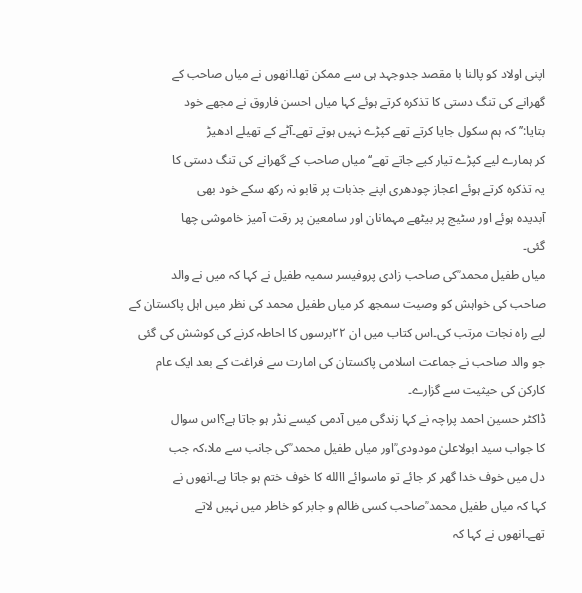اپنی اولاد کو پالنا با مقصد جدوجہد ہی سے ممکن تھا۔انھوں نے میاں صاحب کے
گھرانے کی تنگ دستی کا تذکرہ کرتے ہوئے کہا میاں احسن فاروق نے مجھے خود
بتایا:’’کہ ہم سکول جایا کرتے تھے کپڑے نہیں ہوتے تھے۔آٹے کے تھیلے ادھیڑ
کر ہمارے لیے کپڑے تیار کیے جاتے تھے‘‘میاں صاحب کے گھرانے کی تنگ دستی کا
یہ تذکرہ کرتے ہوئے اعجاز چودھری اپنے جذبات پر قابو نہ رکھ سکے خود بھی
آبدیدہ ہوئے اور سٹیج پر بیٹھے مہمانان اور سامعین پر رقت آمیز خاموشی چھا
گئی۔
میاں طفیل محمد ؒکی صاحب زادی پروفیسر سمیہ طفیل نے کہا کہ میں نے والد
صاحب کی خواہش کو وصیت سمجھ کر میاں طفیل محمد کی نظر میں اہل پاکستان کے
لیے راہ نجات مرتب کی۔اس کتاب میں ان ۲۲برسوں کا احاطہ کرنے کی کوشش کی گئی
جو والد صاحب نے جماعت اسلامی پاکستان کی امارت سے فراغت کے بعد ایک عام
کارکن کی حیثیت سے گزارے۔
ڈاکٹر حسین احمد پراچہ نے کہا زندگی میں آدمی کیسے نڈر ہو جاتا ہے؟اس سوال
کا جواب سید ابولاعلیٰ مودودی ؒاور میاں طفیل محمد ؒکی جانب سے ملا،کہ جب
دل میں خوف خدا گھر کر جائے تو ماسوائے االله کا خوف ختم ہو جاتا ہے۔انھوں نے
کہا کہ میاں طفیل محمد ؒصاحب کسی ظالم و جابر کو خاطر میں نہیں لاتے
تھے۔انھوں نے کہا کہ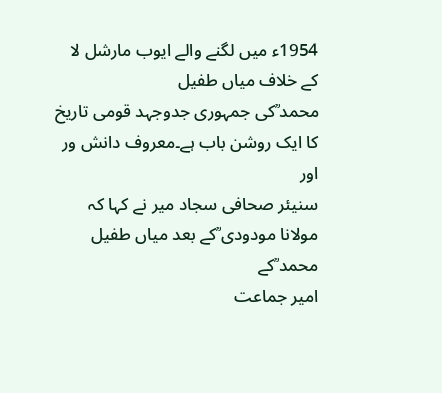1954ء میں لگنے والے ایوب مارشل لا کے خلاف میاں طفیل
محمد ؒکی جمہوری جدوجہد قومی تاریخ کا ایک روشن باب ہے۔معروف دانش ور اور
سنیئر صحافی سجاد میر نے کہا کہ مولانا مودودی ؒکے بعد میاں طفیل محمد ؒکے
امیر جماعت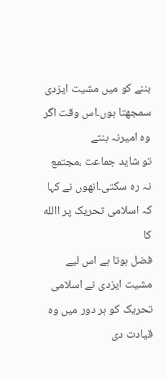بننے کو میں مشیت ایزدی سمجھتا ہوں۔اس وقت اگر وہ امیرنہ بنتے
تو شاید جماعت ،مجتمع نہ رہ سکتی۔انھوں نے کہا کہ اسلامی تحریک پر االله کا
فضل ہوتا ہے اس لیے مشیت ایزدی نے اسلامی تحریک کو ہر دور میں وہ قیادت دی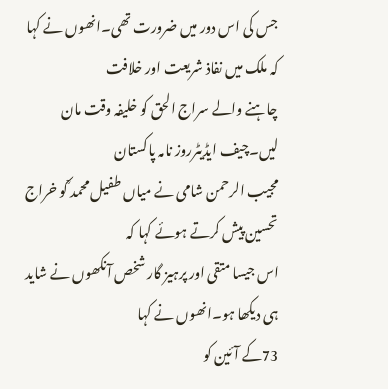جس کی اس دور میں ضرورت تھی۔انھوں نے کہا کہ ملک میں نفاذ شریعت اور خلافت
چاہنے والے سراج الحق کو خلیفہ وقت مان لیں۔چیف ایڈیٹرروز نامہ پاکستان
مجیب الرحمن شامی نے میاں طفیل محمد ؒکو خراج تحسین پیش کرتے ہوئے کہا کہ
اس جیسا متقی اور پرہیز گار شخص آنکھوں نے شاید ہی دیکھا ہو۔انھوں نے کہا
73کے آئین کو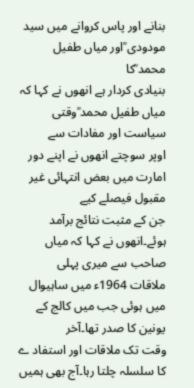بنانے اور پاس کروانے میں سید مودودی ؒاور میاں طفیل محمد ؒکا
بنیادی کردار ہے انھوں نے کہا کہ میاں طفیل محمد ؒوقتی سیاست اور مفادات سے
اوپر سوچتے انھوں نے اپنے دور امارت میں بعض انتہائی غیر مقبول فیصلے کیے
جن کے مثبت نتائج برآمد ہوئے۔انھوں نے کہا کہ میاں صاحب سے میری پہلی
ملاقات 1964ء میں ساہیوال میں ہوئی جب میں کالج کے یونین کا صدر تھا۔آخر
وقت تک ملاقات اور استفاد ے کا سلسلہ چلتا رہا۔آج بھی ہمیں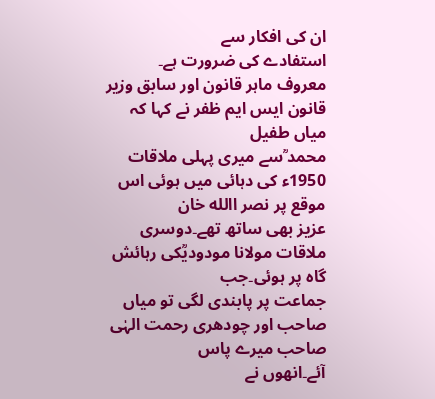ان کی افکار سے
استفادے کی ضرورت ہے۔
معروف ماہر قانون اور سابق وزیر قانون ایس ایم ظفر نے کہا کہ میاں طفیل
محمد ؒسے میری پہلی ملاقات 1950ء کی دہائی میں ہوئی اس موقع پر نصر االله خان
عزیز بھی ساتھ تھے۔دوسری ملاقات مولانا مودودیؒکی رہائش گاہ پر ہوئی۔جب
جماعت پر پابندی لگی تو میاں صاحب اور چودھری رحمت الہٰی صاحب میرے پاس
آئے۔انھوں نے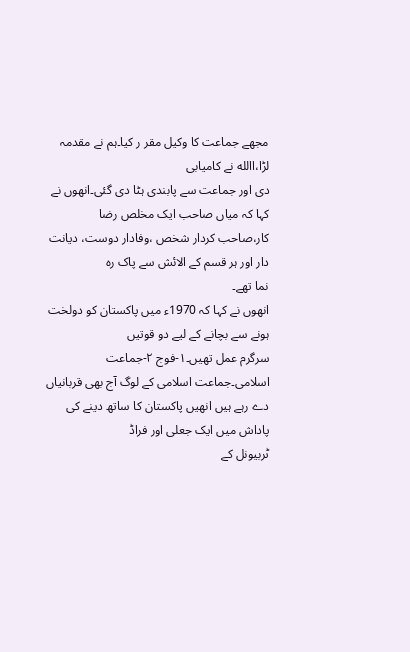مجھے جماعت کا وکیل مقر ر کیا۔ہم نے مقدمہ لڑا،االله نے کامیابی
دی اور جماعت سے پابندی ہٹا دی گئی۔انھوں نے کہا کہ میاں صاحب ایک مخلص رضا
کار،صاحب کردار شخص ،وفادار دوست، دیانت دار اور ہر قسم کے الائش سے پاک رہ
نما تھے۔
انھوں نے کہا کہ 1970ء میں پاکستان کو دولخت ہونے سے بچانے کے لیے دو قوتیں
سرگرم عمل تھیں۔۱-فوج ۲-جماعت اسلامی۔جماعت اسلامی کے لوگ آج بھی قربانیاں
دے رہے ہیں انھیں پاکستان کا ساتھ دینے کی پاداش میں ایک جعلی اور فراڈ
ٹربیونل کے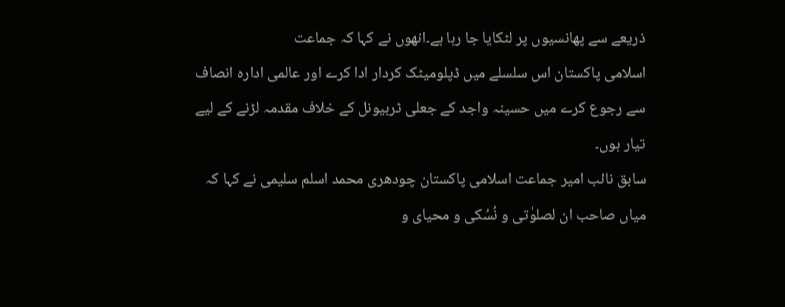ذریعے سے پھانسیوں پر لٹکایا جا رہا ہے۔انھوں نے کہا کہ جماعت
اسلامی پاکستان اس سلسلے میں ڈپلومیٹک کردار ادا کرے اور عالمی ادارہ انصاف
سے رجوع کرے میں حسینہ واجد کے جعلی ٹربیونل کے خلاف مقدمہ لڑنے کے لیے
تیار ہوں۔
سابق نائب امیر جماعت اسلامی پاکستان چودھری محمد اسلم سلیمی نے کہا کہ
میاں صاحب ان لصلوٰتی و نُسُکی و محیای و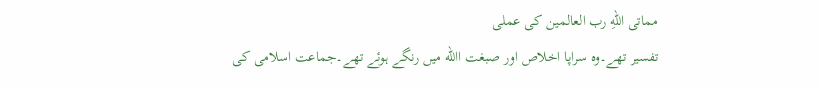مماتی اللهِ رب العالمین کی عملی
تفسیر تھے۔وہ سراپا اخلاص اور صبغت االله میں رنگے ہوئے تھے۔جماعت اسلامی کی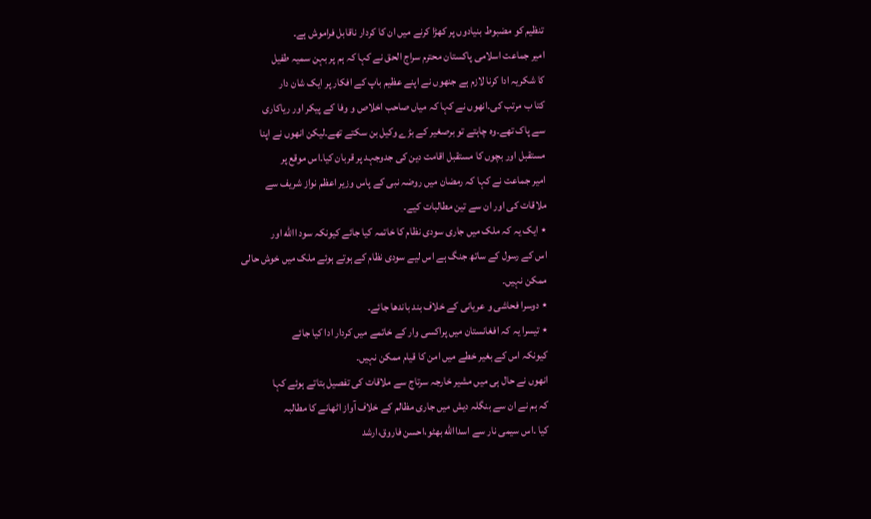تنظیم کو مضبوط بنیادوں پر کھڑا کرنے میں ان کا کردار ناقابل فراموش ہے۔
امیر جماعت اسلامی پاکستان محترم سراج الحق نے کہا کہ ہم پر بہن سمیہ طفیل
کا شکریہ ادا کرنا لازم ہے جنھوں نے اپنے عظیم باپ کے افکار پر ایک شان دار
کتا ب مرتب کی۔انھوں نے کہا کہ میاں صاحب اخلاص و وفا کے پیکر اور ریاکاری
سے پاک تھے۔وہ چاہتے تو برصغیر کے بڑے وکیل بن سکتے تھے۔لیکن انھوں نے اپنا
مستقبل اور بچوں کا مستقبل اقامت دین کی جدوجہد پر قربان کیا۔اس موقع پر
امیر جماعت نے کہا کہ رمضان میں روضہ نبی کے پاس وزیر اعظم نواز شریف سے
ملاقات کی اور ان سے تین مطالبات کیے۔
٭ ایک یہ کہ ملک میں جاری سودی نظام کا خاتمہ کیا جائے کیونکہ سود االله اور
اس کے رسول کے ساتھ جنگ ہے اس لیے سودی نظام کے ہوتے ہوئے ملک میں خوش حالی
ممکن نہیں۔
٭ دوسرا فحاشی و عریانی کے خلاف بند باندھا جائے۔
٭ تیسرا یہ کہ افغانستان میں پراکسی وار کے خاتمے میں کردار ادا کیا جائے
کیونکہ اس کے بغیر خطے میں امن کا قیام ممکن نہیں۔
انھوں نے حال ہی میں مشیر خارجہ سرتاج سے ملاقات کی تفصیل بتاتے ہوئے کہا
کہ ہم نے ان سے بنگلہ دیش میں جاری مظالم کے خلاف آواز اٹھانے کا مطالبہ
کیا ۔اس سیمی نار سے اسداالله بھٹو،احسن فاروق،ارشد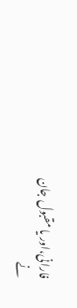فارانی،اور یا مقبول جان
نے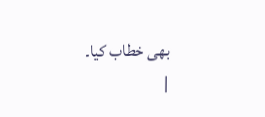بھی خطاب کیا۔
|